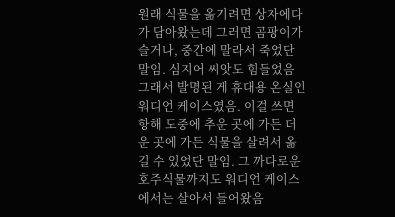원래 식물을 옮기려면 상자에다가 담아왔는데 그러면 곰팡이가 슬거나, 중간에 말라서 죽었단 말임. 심지어 씨앗도 힘들었음
그래서 발명된 게 휴대용 온실인 워디언 케이스였음. 이걸 쓰면 항해 도중에 추운 곳에 가든 더운 곳에 가든 식물을 살려서 옮길 수 있었단 말임. 그 까다로운 호주식물까지도 워디언 케이스에서는 살아서 들어왔음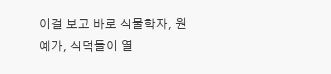이걸 보고 바로 식물학자, 원예가, 식덕들이 열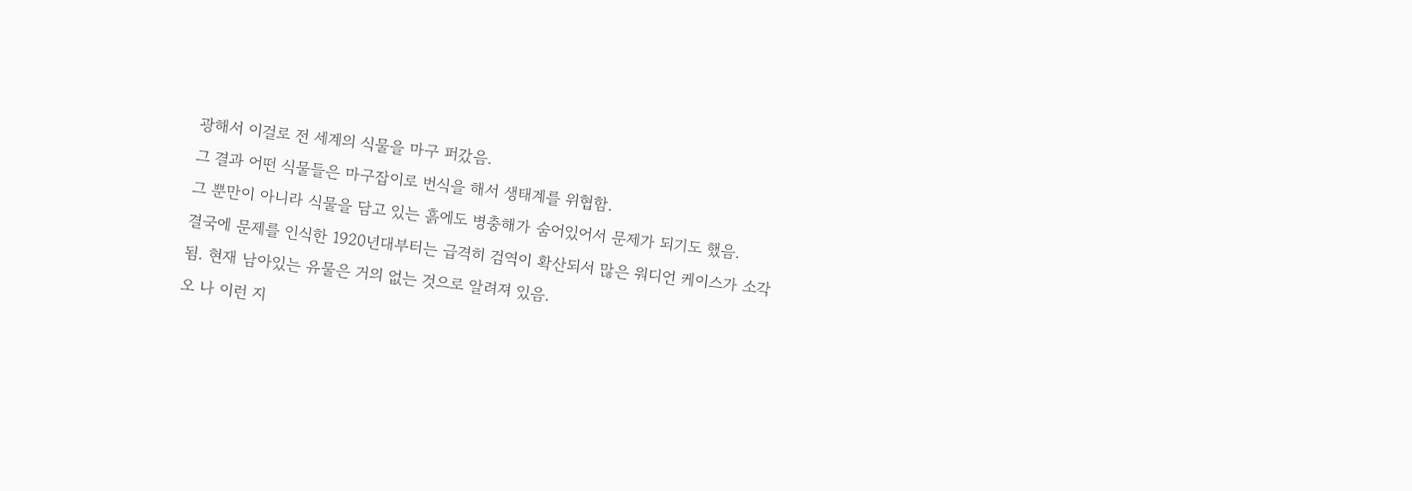광해서 이걸로 전 세계의 식물을 마구 퍼갔음.
그 결과 어떤 식물들은 마구잡이로 번식을 해서 생태계를 위협함.
그 뿐만이 아니라 식물을 담고 있는 흙에도 병충해가 숨어있어서 문제가 되기도 했음.
결국에 문제를 인식한 1920년대부터는 급격히 검역이 확산되서 많은 워디언 케이스가 소각됨. 현재 남아있는 유물은 거의 없는 것으로 알려져 있음.
오 나 이런 지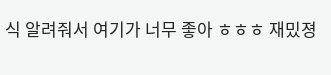식 알려줘서 여기가 너무 좋아 ㅎㅎㅎ 재밌졍